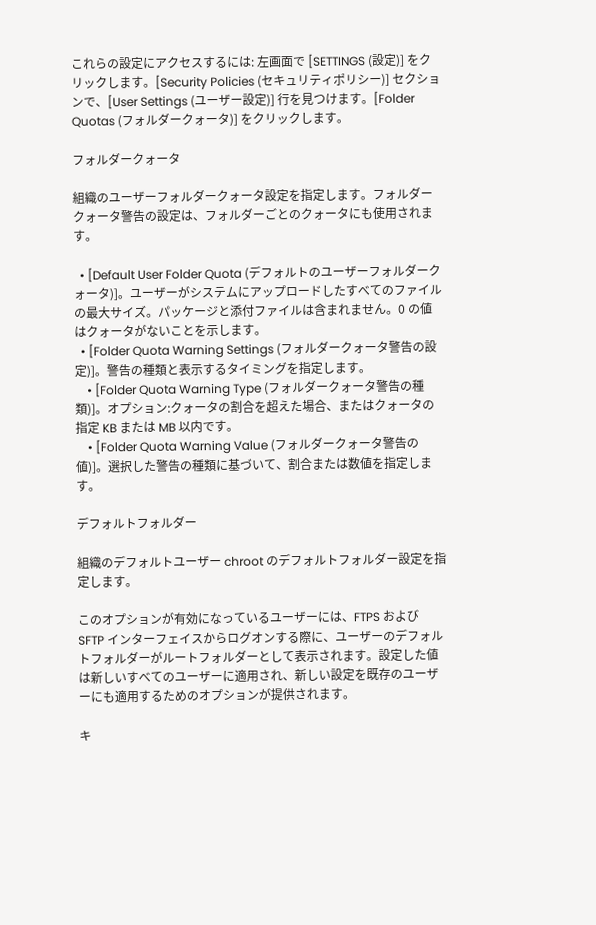これらの設定にアクセスするには: 左画面で [SETTINGS (設定)] をクリックします。[Security Policies (セキュリティポリシー)] セクションで、[User Settings (ユーザー設定)] 行を見つけます。[Folder Quotas (フォルダークォータ)] をクリックします。

フォルダークォータ

組織のユーザーフォルダークォータ設定を指定します。フォルダークォータ警告の設定は、フォルダーごとのクォータにも使用されます。

  • [Default User Folder Quota (デフォルトのユーザーフォルダークォータ)]。ユーザーがシステムにアップロードしたすべてのファイルの最大サイズ。パッケージと添付ファイルは含まれません。0 の値はクォータがないことを示します。
  • [Folder Quota Warning Settings (フォルダークォータ警告の設定)]。警告の種類と表示するタイミングを指定します。
    • [Folder Quota Warning Type (フォルダークォータ警告の種類)]。オプション:クォータの割合を超えた場合、またはクォータの指定 KB または MB 以内です。
    • [Folder Quota Warning Value (フォルダークォータ警告の値)]。選択した警告の種類に基づいて、割合または数値を指定します。

デフォルトフォルダー

組織のデフォルトユーザー chroot のデフォルトフォルダー設定を指定します。

このオプションが有効になっているユーザーには、FTPS および SFTP インターフェイスからログオンする際に、ユーザーのデフォルトフォルダーがルートフォルダーとして表示されます。設定した値は新しいすべてのユーザーに適用され、新しい設定を既存のユーザーにも適用するためのオプションが提供されます。

キ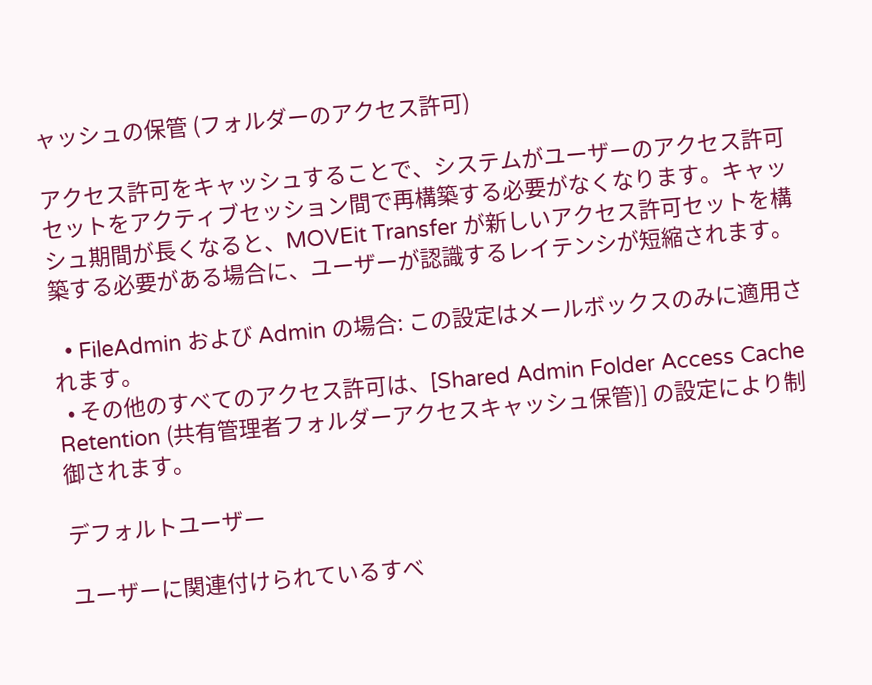ャッシュの保管 (フォルダーのアクセス許可)

アクセス許可をキャッシュすることで、システムがユーザーのアクセス許可セットをアクティブセッション間で再構築する必要がなくなります。キャッシュ期間が長くなると、MOVEit Transfer が新しいアクセス許可セットを構築する必要がある場合に、ユーザーが認識するレイテンシが短縮されます。

  • FileAdmin および Admin の場合: この設定はメールボックスのみに適用されます。
  • その他のすべてのアクセス許可は、[Shared Admin Folder Access Cache Retention (共有管理者フォルダーアクセスキャッシュ保管)] の設定により制御されます。

デフォルトユーザー

ユーザーに関連付けられているすべ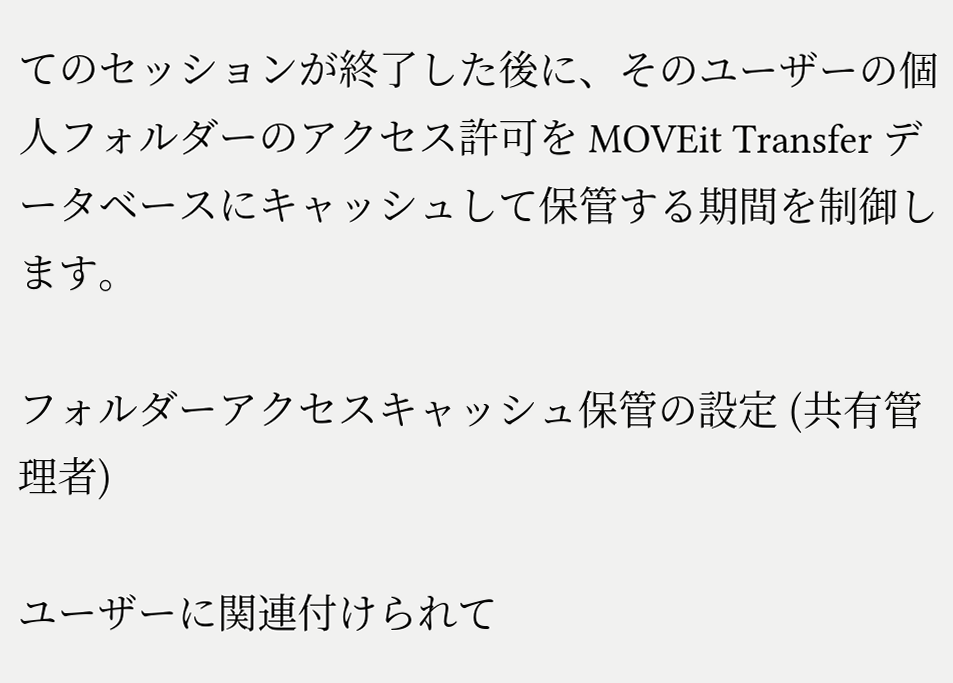てのセッションが終了した後に、そのユーザーの個人フォルダーのアクセス許可を MOVEit Transfer データベースにキャッシュして保管する期間を制御します。

フォルダーアクセスキャッシュ保管の設定 (共有管理者)

ユーザーに関連付けられて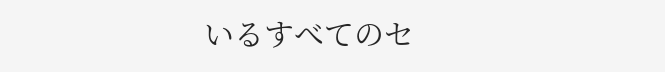いるすべてのセ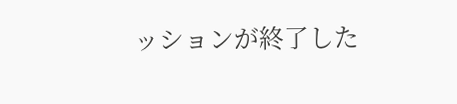ッションが終了した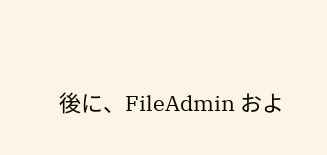後に、FileAdmin およ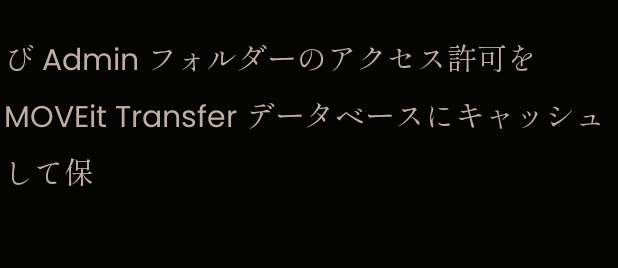び Admin フォルダーのアクセス許可を MOVEit Transfer データベースにキャッシュして保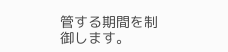管する期間を制御します。